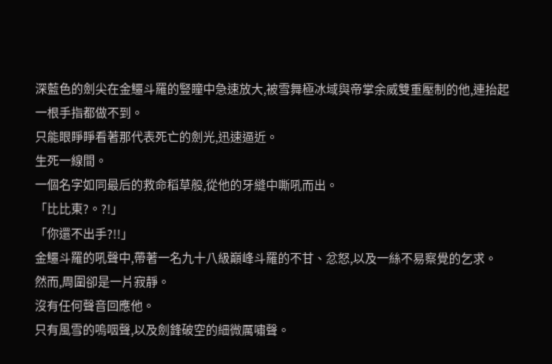深藍色的劍尖在金鱷斗羅的豎瞳中急速放大,被雪舞極冰域與帝掌余威雙重壓制的他,連抬起一根手指都做不到。
只能眼睜睜看著那代表死亡的劍光,迅速逼近。
生死一線間。
一個名字如同最后的救命稻草般,從他的牙縫中嘶吼而出。
「比比東?。?!」
「你還不出手?!!」
金鱷斗羅的吼聲中,帶著一名九十八級巔峰斗羅的不甘、忿怒,以及一絲不易察覺的乞求。
然而,周圍卻是一片寂靜。
沒有任何聲音回應他。
只有風雪的嗚咽聲,以及劍鋒破空的細微厲嘯聲。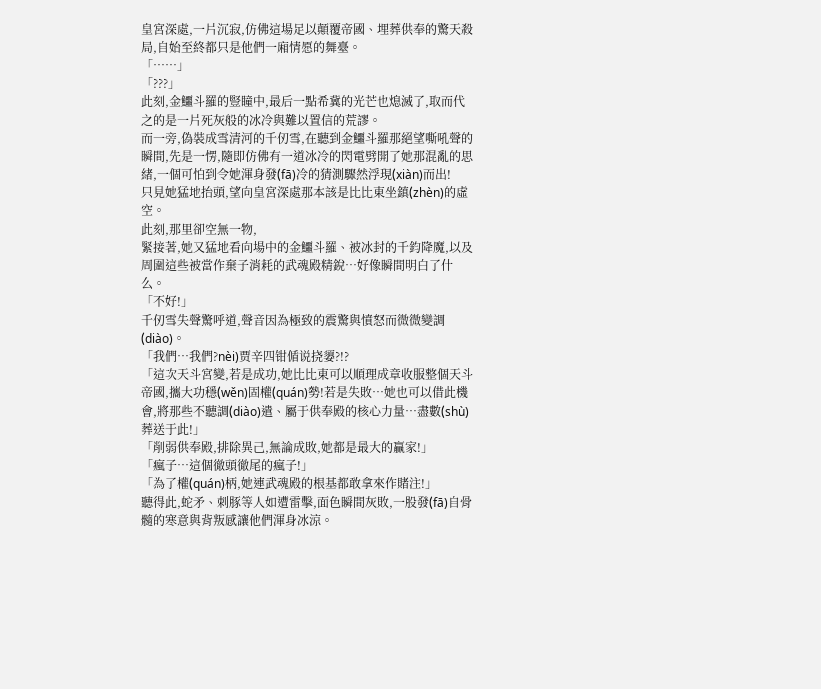皇宮深處,一片沉寂,仿佛這場足以顛覆帝國、埋葬供奉的驚天殺局,自始至終都只是他們一廂情愿的舞臺。
「……」
「???」
此刻,金鱷斗羅的豎瞳中,最后一點希冀的光芒也熄滅了,取而代之的是一片死灰般的冰冷與難以置信的荒謬。
而一旁,偽裝成雪清河的千仞雪,在聽到金鱷斗羅那絕望嘶吼聲的瞬間,先是一愣,隨即仿佛有一道冰冷的閃電劈開了她那混亂的思緒,一個可怕到令她渾身發(fā)冷的猜測驟然浮現(xiàn)而出!
只見她猛地抬頭,望向皇宮深處那本該是比比東坐鎮(zhèn)的虛空。
此刻,那里卻空無一物,
緊接著,她又猛地看向場中的金鱷斗羅、被冰封的千鈞降魔,以及周圍這些被當作棄子消耗的武魂殿精銳…好像瞬間明白了什么。
「不好!」
千仞雪失聲驚呼道,聲音因為極致的震驚與憤怒而微微變調(diào)。
「我們…我們?nèi)贾辛四钳偱说挠嬃?!?
「這次天斗宮變,若是成功,她比比東可以順理成章收服整個天斗帝國,攜大功穩(wěn)固權(quán)勢!若是失敗…她也可以借此機會,將那些不聽調(diào)遣、屬于供奉殿的核心力量…盡數(shù)葬送于此!」
「削弱供奉殿,排除異己,無論成敗,她都是最大的贏家!」
「瘋子…這個徹頭徹尾的瘋子!」
「為了權(quán)柄,她連武魂殿的根基都敢拿來作賭注!」
聽得此,蛇矛、刺豚等人如遭雷擊,面色瞬間灰敗,一股發(fā)自骨髓的寒意與背叛感讓他們渾身冰涼。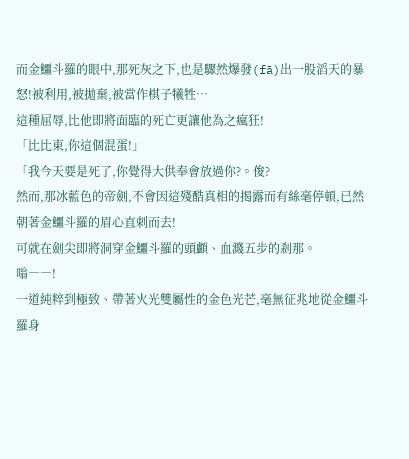而金鱷斗羅的眼中,那死灰之下,也是驟然爆發(fā)出一股滔天的暴怒!被利用,被拋棄,被當作棋子犧牲…
這種屈辱,比他即將面臨的死亡更讓他為之瘋狂!
「比比東,你這個混蛋!」
「我今天要是死了,你覺得大供奉會放過你?。俊?
然而,那冰藍色的帝劍,不會因這殘酷真相的揭露而有絲毫停頓,已然朝著金鱷斗羅的眉心直刺而去!
可就在劍尖即將洞穿金鱷斗羅的頭顱、血濺五步的剎那。
嗡――!
一道純粹到極致、帶著火光雙屬性的金色光芒,毫無征兆地從金鱷斗羅身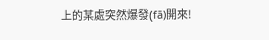上的某處突然爆發(fā)開來!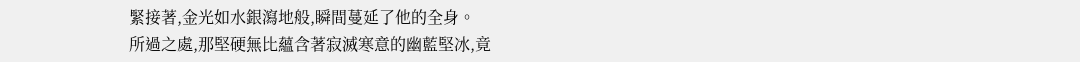緊接著,金光如水銀瀉地般,瞬間蔓延了他的全身。
所過之處,那堅硬無比蘊含著寂滅寒意的幽藍堅冰,竟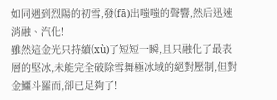如同遇到烈陽的初雪,發(fā)出嗤嗤的聲響,然后迅速消融、汽化!
雖然這金光只持續(xù)了短短一瞬,且只融化了最表層的堅冰,未能完全破除雪舞極冰域的絕對壓制,但對金鱷斗羅而,卻已足夠了!